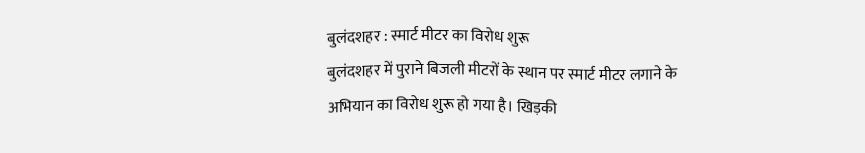बुलंदशहर : स्मार्ट मीटर का विरोध शुरू
बुलंदशहर में पुराने बिजली मीटरों के स्थान पर स्मार्ट मीटर लगाने के अभियान का विरोध शुरू हो गया है। खिड़की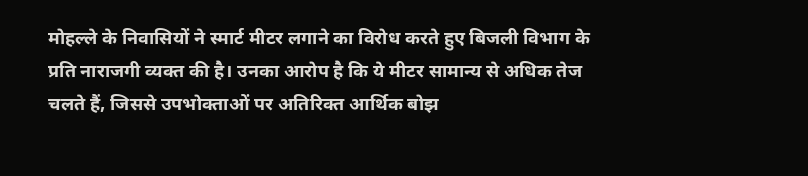मोहल्ले के निवासियों ने स्मार्ट मीटर लगाने का विरोध करते हुए बिजली विभाग के प्रति नाराजगी व्यक्त की है। उनका आरोप है कि ये मीटर सामान्य से अधिक तेज चलते हैं, जिससे उपभोक्ताओं पर अतिरिक्त आर्थिक बोझ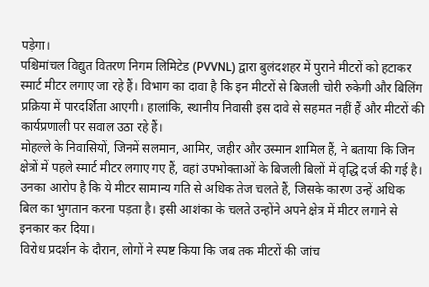पड़ेगा।
पश्चिमांचल विद्युत वितरण निगम लिमिटेड (PVVNL) द्वारा बुलंदशहर में पुराने मीटरों को हटाकर स्मार्ट मीटर लगाए जा रहे हैं। विभाग का दावा है कि इन मीटरों से बिजली चोरी रुकेगी और बिलिंग प्रक्रिया में पारदर्शिता आएगी। हालांकि, स्थानीय निवासी इस दावे से सहमत नहीं हैं और मीटरों की कार्यप्रणाली पर सवाल उठा रहे हैं।
मोहल्ले के निवासियों, जिनमें सलमान, आमिर, जहीर और उस्मान शामिल हैं, ने बताया कि जिन क्षेत्रों में पहले स्मार्ट मीटर लगाए गए हैं, वहां उपभोक्ताओं के बिजली बिलों में वृद्धि दर्ज की गई है। उनका आरोप है कि ये मीटर सामान्य गति से अधिक तेज चलते हैं, जिसके कारण उन्हें अधिक बिल का भुगतान करना पड़ता है। इसी आशंका के चलते उन्होंने अपने क्षेत्र में मीटर लगाने से इनकार कर दिया।
विरोध प्रदर्शन के दौरान, लोगों ने स्पष्ट किया कि जब तक मीटरों की जांच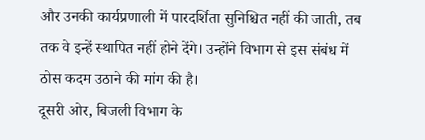और उनकी कार्यप्रणाली में पारदर्शिता सुनिश्चित नहीं की जाती, तब तक वे इन्हें स्थापित नहीं होने देंगे। उन्होंने विभाग से इस संबंध में ठोस कदम उठाने की मांग की है।
दूसरी ओर, बिजली विभाग के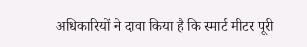अधिकारियों ने दावा किया है कि स्मार्ट मीटर पूरी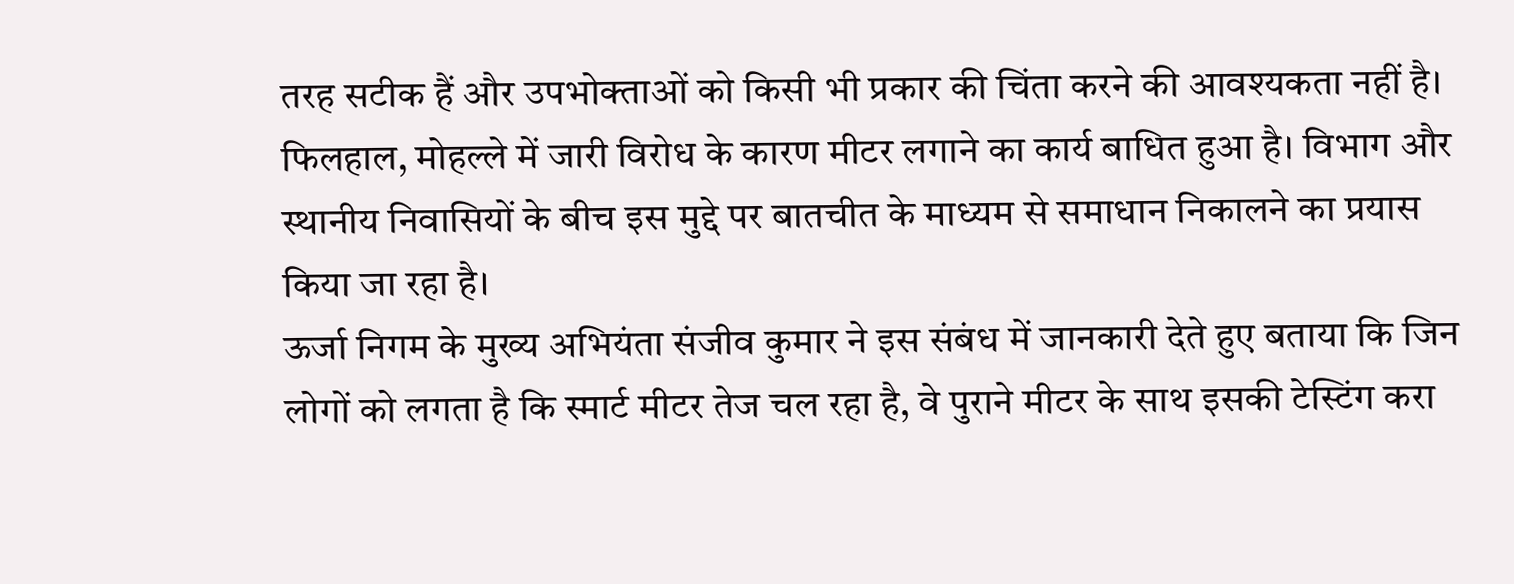तरह सटीक हैं और उपभोक्ताओं को किसी भी प्रकार की चिंता करने की आवश्यकता नहीं है। फिलहाल, मोहल्ले में जारी विरोध के कारण मीटर लगाने का कार्य बाधित हुआ है। विभाग और स्थानीय निवासियों के बीच इस मुद्दे पर बातचीत के माध्यम से समाधान निकालने का प्रयास किया जा रहा है।
ऊर्जा निगम के मुख्य अभियंता संजीव कुमार ने इस संबंध में जानकारी देते हुए बताया कि जिन लोगों को लगता है कि स्मार्ट मीटर तेज चल रहा है, वे पुराने मीटर के साथ इसकी टेस्टिंग करा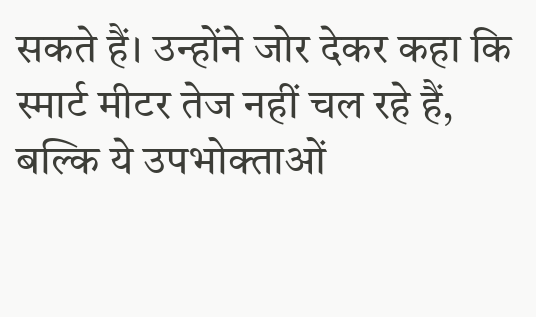सकते हैं। उन्होंने जोर देकर कहा कि स्मार्ट मीटर तेज नहीं चल रहे हैं, बल्कि ये उपभोक्ताओं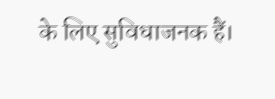के लिए सुविधाजनक हैं।